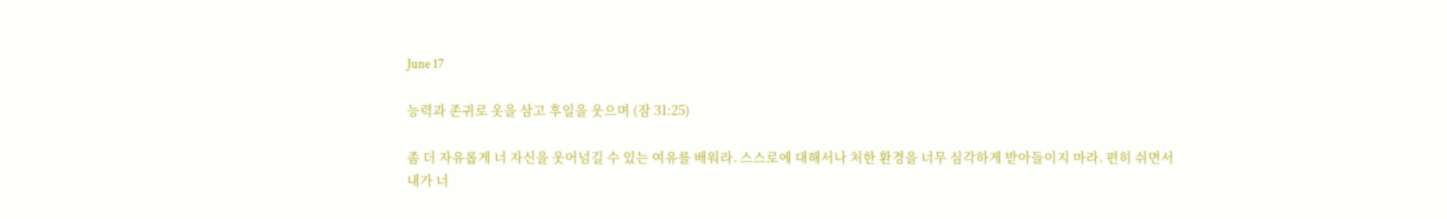June 17

능력과 존귀로 옷을 삼고 후일을 웃으며 (잠 31:25)

좀 더 자유롭게 너 자신을 웃어넘길 수 있는 여유를 배워라. 스스로에 대해서나 처한 환경을 너무 심각하게 받아들이지 마라. 편히 쉬면서 내가 너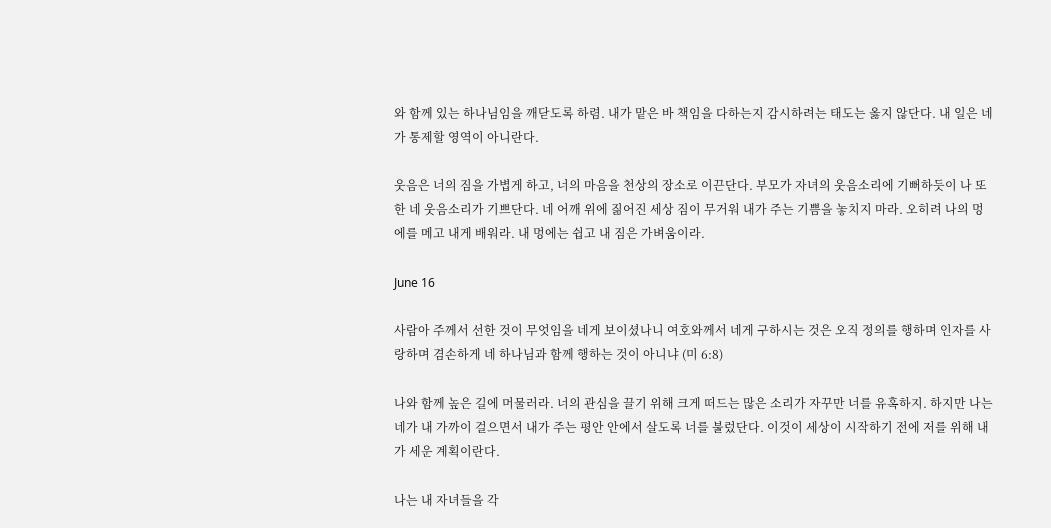와 함께 있는 하나님임을 깨닫도록 하렴. 내가 맡은 바 책임을 다하는지 감시하려는 태도는 옳지 않단다. 내 일은 네가 통제할 영역이 아니란다.

웃음은 너의 짐을 가볍게 하고, 너의 마음을 천상의 장소로 이끈단다. 부모가 자녀의 웃음소리에 기뻐하듯이 나 또한 네 웃음소리가 기쁘단다. 네 어깨 위에 짊어진 세상 짐이 무거워 내가 주는 기쁨을 놓치지 마라. 오히려 나의 멍에를 메고 내게 배워라. 내 멍에는 쉽고 내 짐은 가벼움이라.

June 16

사람아 주께서 선한 것이 무엇임을 네게 보이셨나니 여호와께서 네게 구하시는 것은 오직 정의를 행하며 인자를 사랑하며 겸손하게 네 하나님과 함께 행하는 것이 아니냐 (미 6:8)

나와 함께 높은 길에 머물러라. 너의 관심을 끌기 위해 크게 떠드는 많은 소리가 자꾸만 너를 유혹하지. 하지만 나는 네가 내 가까이 걸으면서 내가 주는 평안 안에서 살도록 너를 불렀단다. 이것이 세상이 시작하기 전에 저를 위해 내가 세운 계획이란다.

나는 내 자녀들을 각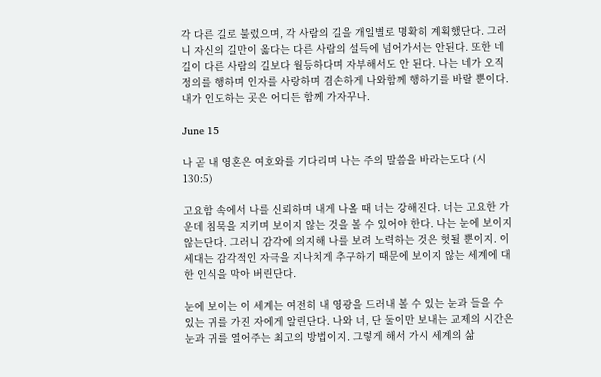각 다른 길로 불렀으며, 각 사람의 길을 개일별로 명확히 계획했단다. 그러니 자신의 길만이 옳다는 다른 사람의 설득에 넘어가서는 안된다. 또한 네 길이 다른 사람의 길보다 월등하다며 자부해서도 안 된다. 나는 네가 오직 정의를 행하며 인자를 사랑하며 겸손하게 나와함께 행하기를 바랄 뿐이다. 내가 인도하는 곳은 어디든 함께 가자꾸나.

June 15

나 곧 내 영혼은 여호와를 기다리며 나는 주의 말씀을 바라는도다 (시 130:5)

고요함 속에서 나를 신뢰하며 내게 나올 때 너는 강해진다. 너는 고요한 가운데 침묵을 지키며 보이지 않는 것을 볼 수 있어야 한다. 나는 눈에 보이지 않는단다. 그러니 감각에 의지해 나를 보려 노력하는 것은 헛될 뿐이지. 이 세대는 감각적인 자극을 지나치게 추구하기 때문에 보이지 않는 세계에 대한 인식을 막아 버린단다.

눈에 보이는 이 세계는 여전히 내 영광을 드러내 볼 수 있는 눈과 들을 수 있는 귀를 가진 자에게 알린단다. 나와 너, 단 둘이만 보내는 교제의 시간은 눈과 귀를 열어주는 최고의 방법이지. 그렇게 해서 가시 세계의 삶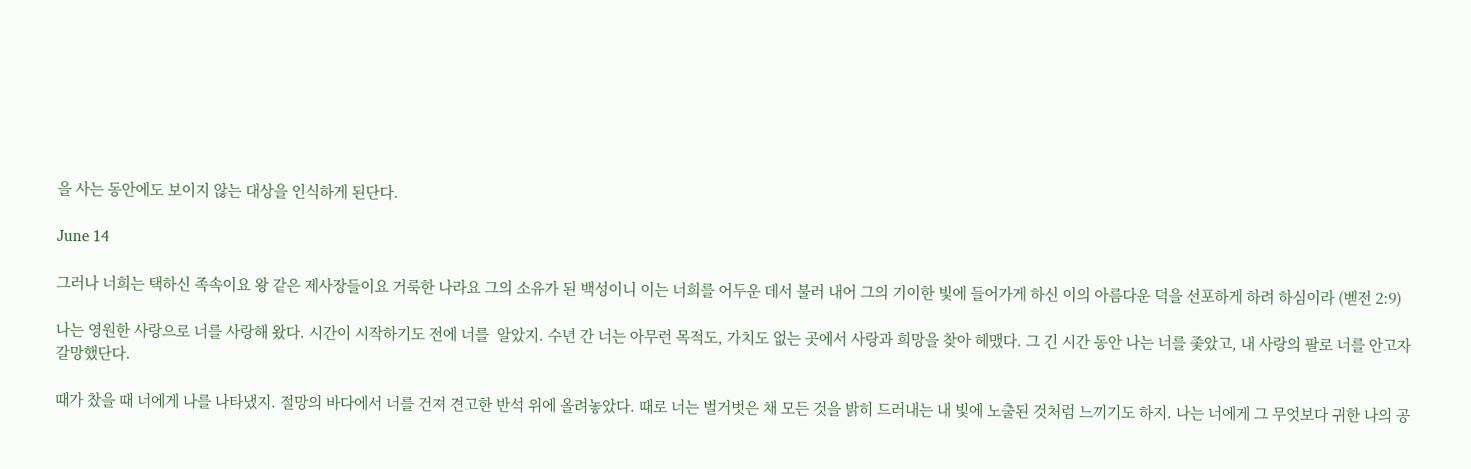을 사는 동안에도 보이지 않는 대상을 인식하게 된단다.

June 14

그러나 너희는 택하신 족속이요 왕 같은 제사장들이요 거룩한 나라요 그의 소유가 된 백성이니 이는 너희를 어두운 데서 불러 내어 그의 기이한 빛에 들어가게 하신 이의 아름다운 덕을 선포하게 하려 하심이라 (벧전 2:9)

나는 영원한 사랑으로 너를 사랑해 왔다. 시간이 시작하기도 전에 너를  알았지. 수년 간 너는 아무런 목적도, 가치도 없는 곳에서 사랑과 희망을 찾아 헤맸다. 그 긴 시간 동안 나는 너를 좇았고, 내 사랑의 팔로 너를 안고자 갈망했단다.

때가 찼을 때 너에게 나를 나타냈지. 절망의 바다에서 너를 건져 견고한 반석 위에 올려놓았다. 때로 너는 벌거벗은 채 모든 것을 밝히 드러내는 내 빛에 노출된 것처럼 느끼기도 하지. 나는 너에게 그 무엇보다 귀한 나의 공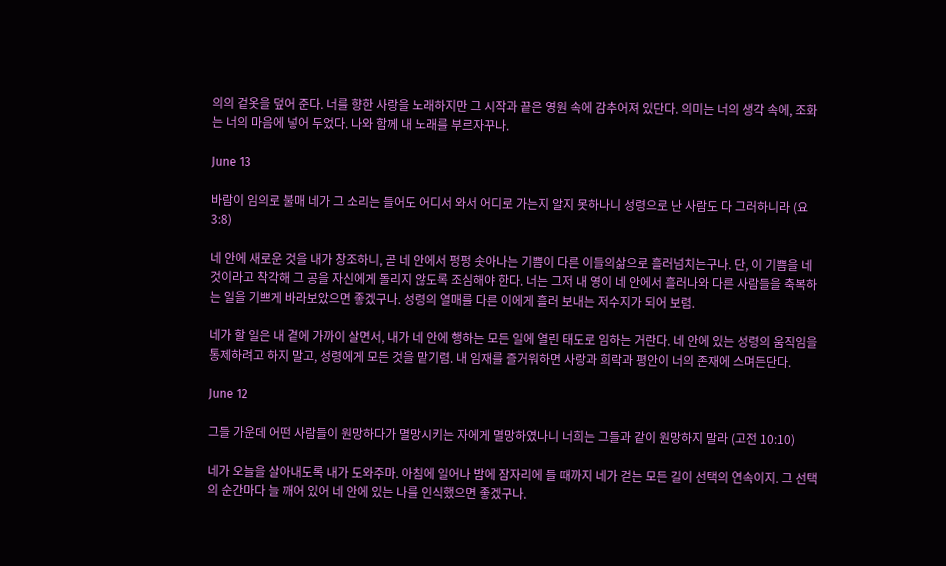의의 겉옷을 덮어 준다. 너를 향한 사랑을 노래하지만 그 시작과 끝은 영원 속에 감추어져 있단다. 의미는 너의 생각 속에, 조화는 너의 마음에 넣어 두었다. 나와 함께 내 노래를 부르자꾸나.

June 13

바람이 임의로 불매 네가 그 소리는 들어도 어디서 와서 어디로 가는지 알지 못하나니 성령으로 난 사람도 다 그러하니라 (요 3:8)

네 안에 새로운 것을 내가 창조하니, 곧 네 안에서 펑펑 솟아나는 기쁨이 다른 이들의삶으로 흘러넘치는구나. 단, 이 기쁨을 네 것이라고 착각해 그 공을 자신에게 돌리지 않도록 조심해야 한다. 너는 그저 내 영이 네 안에서 흘러나와 다른 사람들을 축복하는 일을 기쁘게 바라보았으면 좋겠구나. 성령의 열매를 다른 이에게 흘러 보내는 저수지가 되어 보렴.

네가 할 일은 내 곁에 가까이 살면서, 내가 네 안에 행하는 모든 일에 열린 태도로 임하는 거란다. 네 안에 있는 성령의 움직임을 통제하려고 하지 말고, 성령에게 모든 것을 맡기렴. 내 임재를 즐거워하면 사랑과 희락과 평안이 너의 존재에 스며든단다.

June 12

그들 가운데 어떤 사람들이 원망하다가 멸망시키는 자에게 멸망하였나니 너희는 그들과 같이 원망하지 말라 (고전 10:10)

네가 오늘을 살아내도록 내가 도와주마. 아침에 일어나 밤에 잠자리에 들 때까지 네가 걷는 모든 길이 선택의 연속이지. 그 선택의 순간마다 늘 깨어 있어 네 안에 있는 나를 인식했으면 좋겠구나.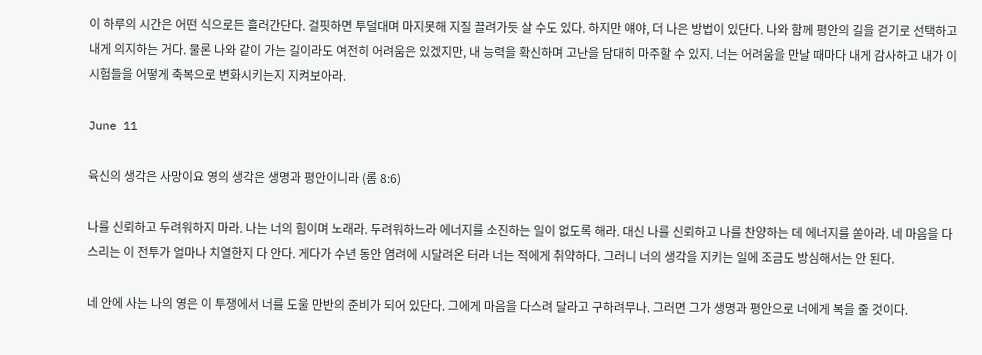이 하루의 시간은 어떤 식으로든 흘러간단다. 걸핏하면 투덜대며 마지못해 지질 끌려가듯 살 수도 있다. 하지만 얘야, 더 나은 방법이 있단다. 나와 함께 평안의 길을 걷기로 선택하고 내게 의지하는 거다. 물론 나와 같이 가는 길이라도 여전히 어려움은 있겠지만, 내 능력을 확신하며 고난을 담대히 마주할 수 있지. 너는 어려움을 만날 때마다 내게 감사하고 내가 이 시험들을 어떻게 축복으로 변화시키는지 지켜보아라.

June 11

육신의 생각은 사망이요 영의 생각은 생명과 평안이니라 (롬 8:6)

나를 신뢰하고 두려워하지 마라. 나는 너의 힘이며 노래라. 두려워하느라 에너지를 소진하는 일이 없도록 해라. 대신 나를 신뢰하고 나를 찬양하는 데 에너지를 쏟아라. 네 마음을 다스리는 이 전투가 얼마나 치열한지 다 안다. 게다가 수년 동안 염려에 시달려온 터라 너는 적에게 취약하다. 그러니 너의 생각을 지키는 일에 조금도 방심해서는 안 된다.

네 안에 사는 나의 영은 이 투쟁에서 너를 도울 만반의 준비가 되어 있단다. 그에게 마음을 다스려 달라고 구하려무나. 그러면 그가 생명과 평안으로 너에게 복을 줄 것이다.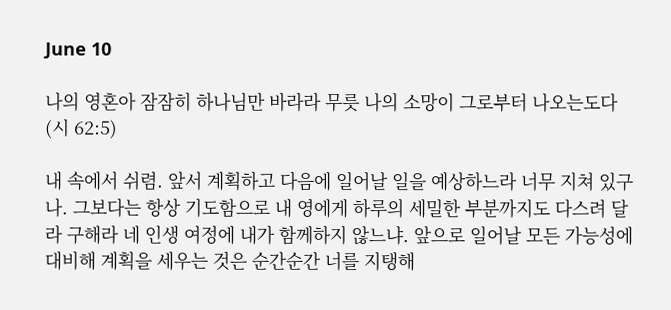June 10

나의 영혼아 잠잠히 하나님만 바라라 무릇 나의 소망이 그로부터 나오는도다 (시 62:5)

내 속에서 쉬렴. 앞서 계획하고 다음에 일어날 일을 예상하느라 너무 지쳐 있구나. 그보다는 항상 기도함으로 내 영에게 하루의 세밀한 부분까지도 다스려 달라 구해라 네 인생 여정에 내가 함께하지 않느냐. 앞으로 일어날 모든 가능성에 대비해 계획을 세우는 것은 순간순간 너를 지탱해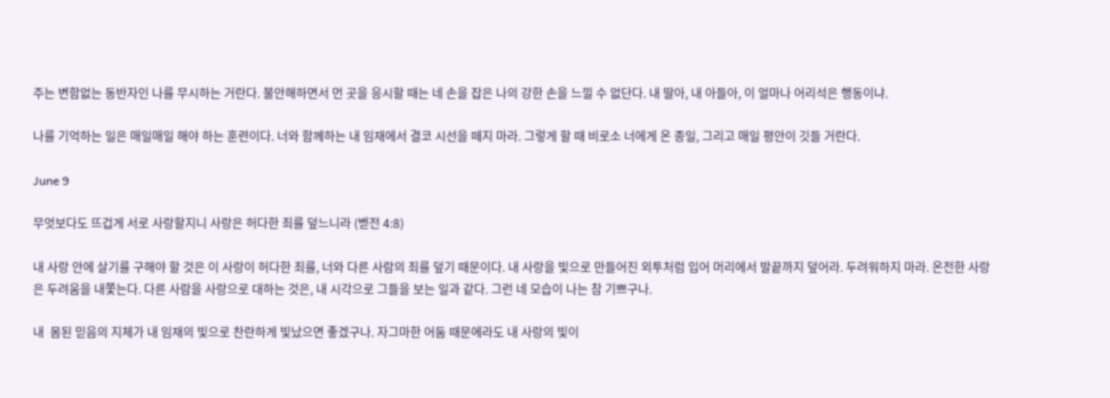주는 변함없는 동반자인 나를 무시하는 거란다. 불안해하면서 먼 곳을 응시할 때는 네 손을 잡은 나의 강한 손을 느낄 수 없단다. 내 딸아, 내 아들아, 이 얼마나 어리석은 행동이냐.

나를 기억하는 일은 매일매일 해야 하는 훈련이다. 너와 함께하는 내 임재에서 결코 시선을 떼지 마라. 그렇게 할 때 비로소 너에게 온 종일, 그리고 매일 평안이 깃들 거란다.

June 9

무엇보다도 뜨겁게 서로 사랑할지니 사랑은 허다한 죄를 덮느니라 (벧전 4:8)

내 사랑 안에 살기를 구해야 할 것은 이 사랑이 허다한 죄를, 너와 다른 사람의 죄를 덮기 때문이다. 내 사랑을 빛으로 만들어진 외투처럼 입어 머리에서 발끝까지 덮어라. 두려워하지 마라. 온전한 사랑은 두려움을 내쫓는다. 다른 사람을 사랑으로 대하는 것은, 내 시각으로 그들을 보는 일과 같다. 그런 네 모습이 나는 참 기쁘구나.

내  몸된 믿음의 지체가 내 임재의 빛으로 찬란하게 빛났으면 좋겠구나. 자그마한 어둠 때문에라도 내 사랑의 빛이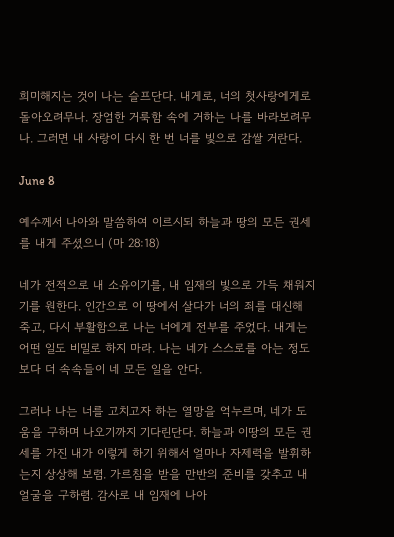희미해지는 것이 나는 슬프단다. 내게로, 너의 첫사랑에게로 돌아오려무나. 장엄한 거룩함 속에 거하는 나를 바라보려무나. 그러면 내 사랑이 다시 한 번 너를 빛으로 감쌀 거란다.

June 8

예수께서 나아와 말씀하여 이르시되 하늘과 땅의 모든 권세를 내게 주셨으니 (마 28:18)

네가 전적으로 내 소유이기를, 내 임재의 빛으로 가득 채워지기를 원한다. 인간으로 이 땅에서 살다가 너의 죄를 대신해 죽고, 다시 부활함으로 나는 너에게 전부를 주었다. 내게는 어떤 일도 비밀로 하지 마라. 나는 네가 스스로를 아는 정도보다 더 속속들이 네 모든 일을 안다.

그러나 나는 너를 고치고자 하는 열망을 억누르며, 네가 도움을 구하며 나오기까지 기다린단다. 하늘과 이땅의 모든 권세를 가진 내가 이렇게 하기 위해서 얼마나 자제력을 발휘하는지 상상해 보렴. 가르침을 받을 만반의 준비를 갖추고 내 얼굴을 구하렴. 감사로 내 임재에 나아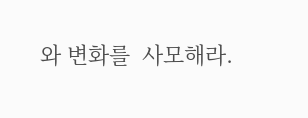와 변화를  사모해라.